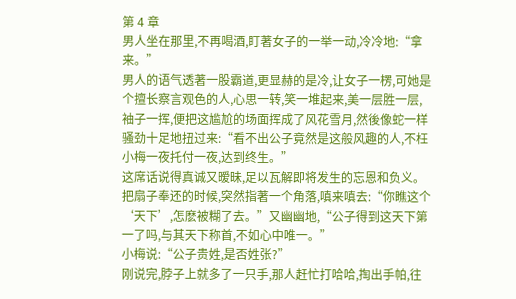第 4 章
男人坐在那里,不再喝酒,盯著女子的一举一动,冷冷地:“拿来。”
男人的语气透著一股霸道,更显赫的是冷,让女子一楞,可她是个擅长察言观色的人,心思一转,笑一堆起来,美一层胜一层,袖子一挥,便把这尴尬的场面挥成了风花雪月,然後像蛇一样骚劲十足地扭过来:“看不出公子竟然是这般风趣的人,不枉小梅一夜托付一夜,达到终生。”
这席话说得真诚又暧昧,足以瓦解即将发生的忘恩和负义。
把扇子奉还的时候,突然指著一个角落,嗔来嗔去:“你瞧这个‘天下’,怎麽被糊了去。”又幽幽地,“公子得到这天下第一了吗,与其天下称首,不如心中唯一。”
小梅说:“公子贵姓,是否姓张?”
刚说完,脖子上就多了一只手,那人赶忙打哈哈,掏出手帕,往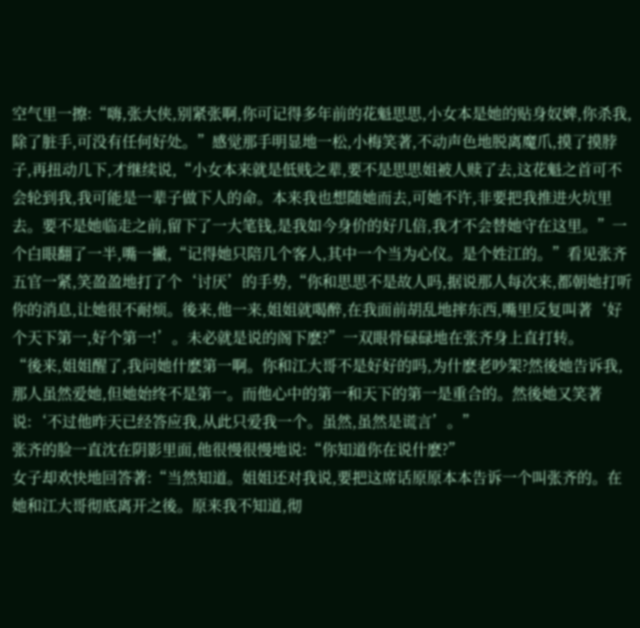空气里一擦:“嗨,张大侠,别紧张啊,你可记得多年前的花魁思思,小女本是她的贴身奴婢,你杀我,除了脏手,可没有任何好处。”感觉那手明显地一松,小梅笑著,不动声色地脱离魔爪,摸了摸脖子,再扭动几下,才继续说,“小女本来就是低贱之辈,要不是思思姐被人赎了去,这花魁之首可不会轮到我,我可能是一辈子做下人的命。本来我也想随她而去,可她不许,非要把我推进火坑里去。要不是她临走之前,留下了一大笔钱,是我如今身价的好几倍,我才不会替她守在这里。”一个白眼翻了一半,嘴一撇,“记得她只陪几个客人,其中一个当为心仪。是个姓江的。”看见张齐五官一紧,笑盈盈地打了个‘讨厌’的手势,“你和思思不是故人吗,据说那人每次来,都朝她打听你的消息,让她很不耐烦。後来,他一来,姐姐就喝醉,在我面前胡乱地摔东西,嘴里反复叫著‘好个天下第一,好个第一!’。未必就是说的阁下麽?”一双眼骨碌碌地在张齐身上直打转。
“後来,姐姐醒了,我问她什麽第一啊。你和江大哥不是好好的吗,为什麽老吵架?然後她告诉我,那人虽然爱她,但她始终不是第一。而他心中的第一和天下的第一是重合的。然後她又笑著说:‘不过他昨天已经答应我,从此只爱我一个。虽然,虽然是谎言’。”
张齐的脸一直沈在阴影里面,他很慢很慢地说:“你知道你在说什麽?”
女子却欢快地回答著:“当然知道。姐姐还对我说,要把这席话原原本本告诉一个叫张齐的。在她和江大哥彻底离开之後。原来我不知道,彻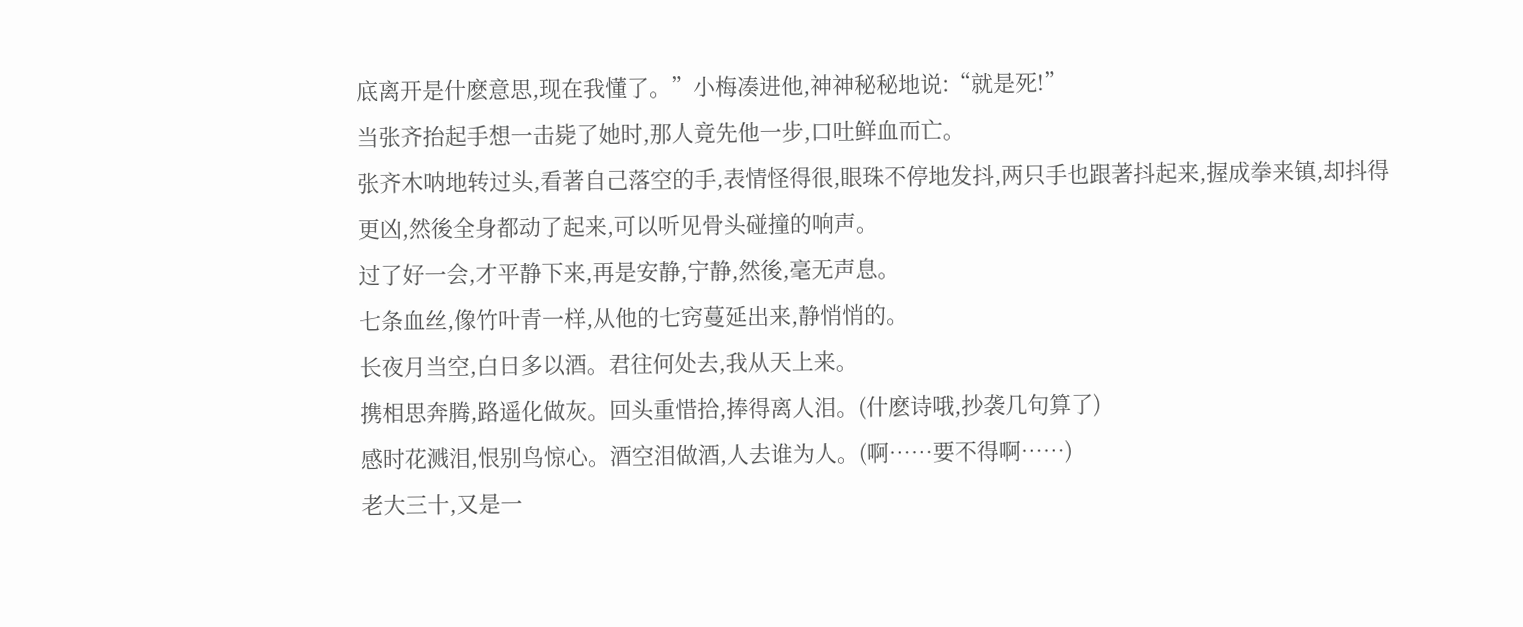底离开是什麽意思,现在我懂了。”小梅凑进他,神神秘秘地说:“就是死!”
当张齐抬起手想一击毙了她时,那人竟先他一步,口吐鲜血而亡。
张齐木呐地转过头,看著自己落空的手,表情怪得很,眼珠不停地发抖,两只手也跟著抖起来,握成拳来镇,却抖得更凶,然後全身都动了起来,可以听见骨头碰撞的响声。
过了好一会,才平静下来,再是安静,宁静,然後,毫无声息。
七条血丝,像竹叶青一样,从他的七窍蔓延出来,静悄悄的。
长夜月当空,白日多以酒。君往何处去,我从天上来。
携相思奔腾,路遥化做灰。回头重惜拾,捧得离人泪。(什麽诗哦,抄袭几句算了)
感时花溅泪,恨别鸟惊心。酒空泪做酒,人去谁为人。(啊……要不得啊……)
老大三十,又是一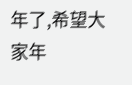年了,希望大家年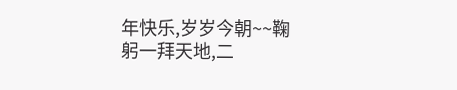年快乐,岁岁今朝~~鞠躬一拜天地,二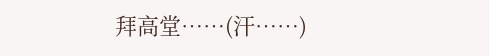拜高堂……(汗……)